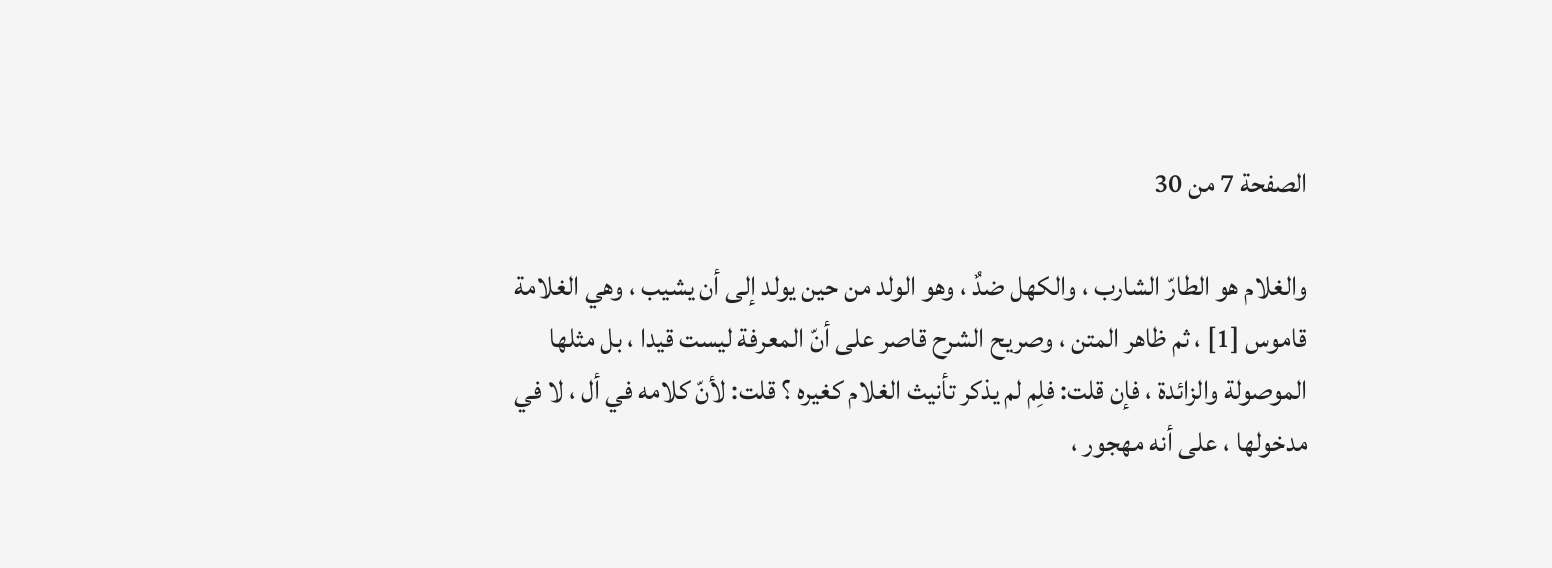الصفحة 7 من 30

والغلام هو الطارّ الشارب ، والكهل ضدٌ ، وهو الولد من حين يولد إلى أن يشيب ، وهي الغلامة قاموس [1] ، ثم ظاهر المتن ، وصريح الشرح قاصر على أنّ المعرفة ليست قيدا ، بل مثلها الموصولة والزائدة ، فإن قلت: فلِم لم يذكر تأنيث الغلام كغيره ؟ قلت: لأنّ كلامه في أل ، لا في مدخولها ، على أنه مهجور ،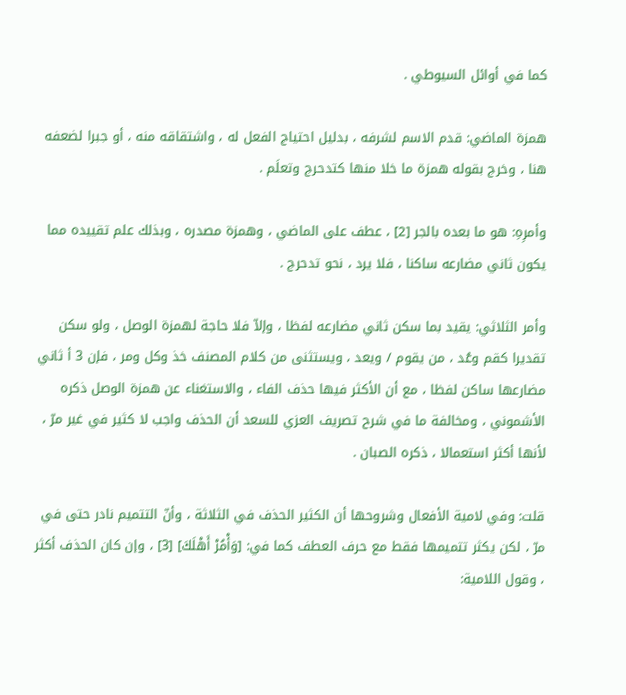كما في أوائل السيوطي .

همزة الماضي: قدم الاسم لشرفه ، بدليل احتياج الفعل له ، واشتقاقه منه ، أو جبرا لضعفه هنا ، وخرج بقوله همزة ما خلا منها كتدحرج وتعلَم .

وأمرِهِ: هو ما بعده بالجر [2] ، عطف على الماضي ، وهمزة مصدره ، وبذلك علم تقييده مما يكون ثاني مضارعه ساكنا ، فلا يرد ، نحو تدحرج .

وأمر الثلاثي: يقيد بما سكن ثاني مضارعه لفظا ، وإلاّ فلا حاجة لهمزة الوصل ، ولو سكن تقديرا كقم وعُد ، من يقوم / ويعد ، ويستثنى من كلام المصنف خذ وكل ومر ، فإن 3 أ ثاني مضارعها ساكن لفظا ، مع أن الأكثر فيها حذف الفاء ، والاستغناء عن همزة الوصل ذكره الأشموني ، ومخالفة ما في شرح تصريف العزي للسعد أن الحذف واجب لا كثير في غير مرّ ، لأنها أكثر استعمالا ، ذكره الصبان .

قلت: وفي لامية الأفعال وشروحها أن الكثير الحذف في الثلاثة ، وأنّ التتميم نادر حتى في مرّ ، لكن يكثر تتميمها فقط مع حرف العطف كما في: [وَأْمُرْ أَهْلَكَ] [3] ، وإن كان الحذف أكثر ، وقول اللامية: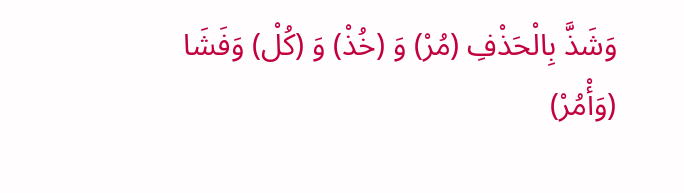وَشَذَّ بِالْحَذْفِ (مُرْ) وَ (خُذْ) وَ (كُلْ) وَفَشَا (وَأْمُرْ)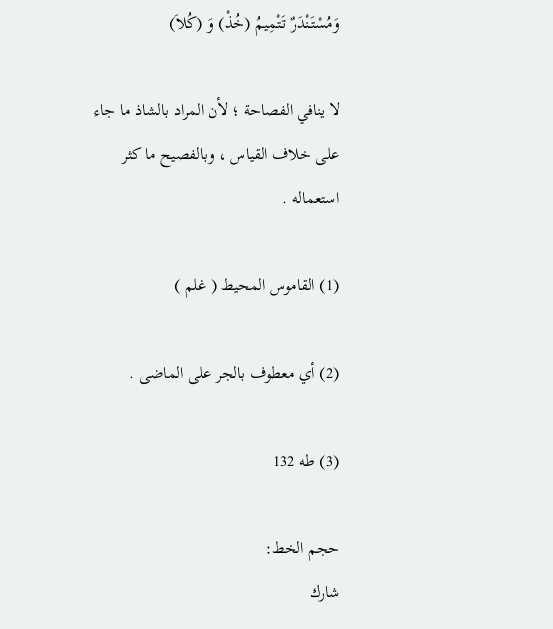وَمُسْتَنْدَرٌ تَتْمِيمُ (خُذْ) وَ (كُلاَ)

لا ينافي الفصاحة ؛ لأن المراد بالشاذ ما جاء على خلاف القياس ، وبالفصيح ما كثر استعماله .

(1) القاموس المحيط ( غلم )

(2) أي معطوف بالجر على الماضى .

(3) طه 132

حجم الخط:
شارك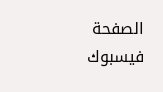الصفحة
فيسبوك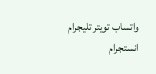واتساب تويتر تليجرام انستجرام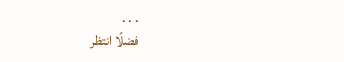. . .
فضلًا انتظر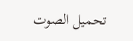تحميل الصوت